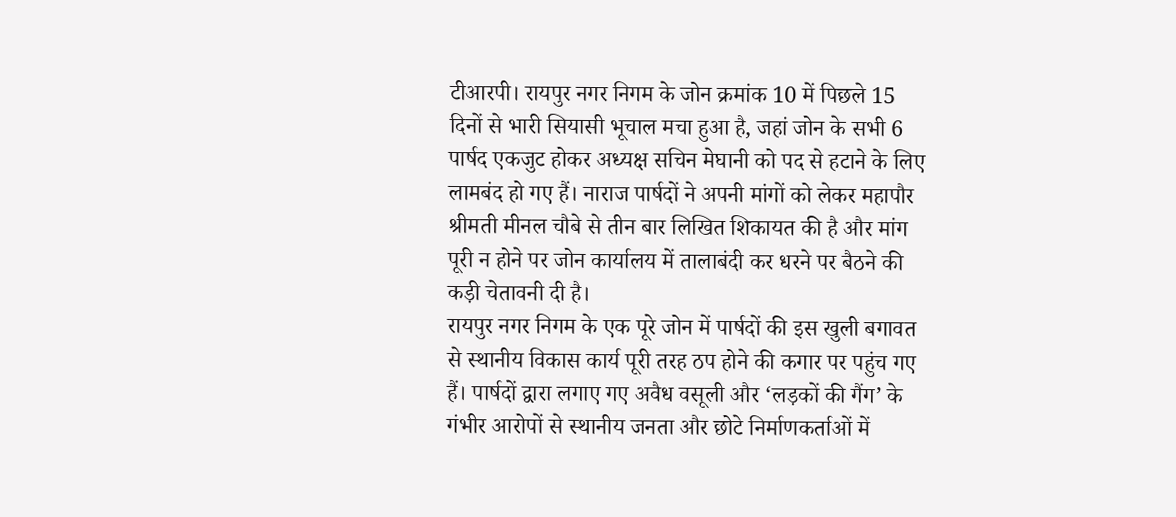टीआरपी। रायपुर नगर निगम के जोन क्रमांक 10 में पिछले 15 दिनों से भारी सियासी भूचाल मचा हुआ है, जहां जोन के सभी 6 पार्षद एकजुट होकर अध्यक्ष सचिन मेघानी को पद से हटाने के लिए लामबंद हो गए हैं। नाराज पार्षदों ने अपनी मांगों को लेकर महापौर श्रीमती मीनल चौबे से तीन बार लिखित शिकायत की है और मांग पूरी न होने पर जोन कार्यालय में तालाबंदी कर धरने पर बैठने की कड़ी चेतावनी दी है।
रायपुर नगर निगम के एक पूरे जोन में पार्षदों की इस खुली बगावत से स्थानीय विकास कार्य पूरी तरह ठप होने की कगार पर पहुंच गए हैं। पार्षदों द्वारा लगाए गए अवैध वसूली और ‘लड़कों की गैंग’ के गंभीर आरोपों से स्थानीय जनता और छोटे निर्माणकर्ताओं में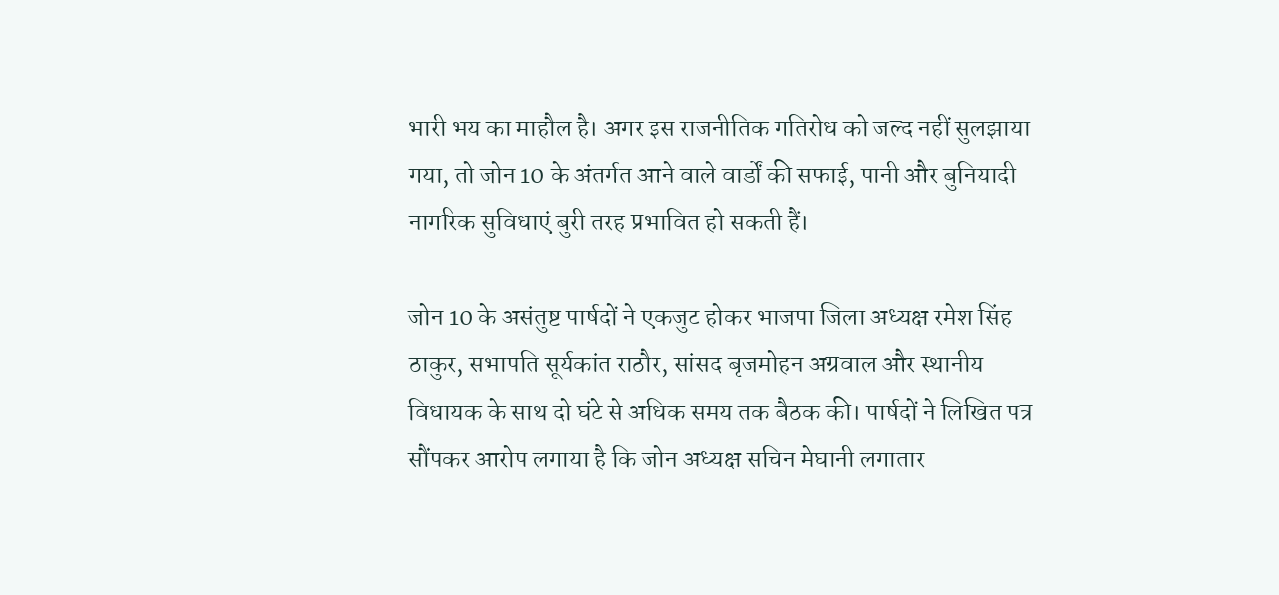भारी भय का माहौल है। अगर इस राजनीतिक गतिरोध को जल्द नहीं सुलझाया गया, तो जोन 10 के अंतर्गत आने वाले वार्डों की सफाई, पानी और बुनियादी नागरिक सुविधाएं बुरी तरह प्रभावित हो सकती हैं।

जोन 10 के असंतुष्ट पार्षदों ने एकजुट होकर भाजपा जिला अध्यक्ष रमेश सिंह ठाकुर, सभापति सूर्यकांत राठौर, सांसद बृजमोहन अग्रवाल और स्थानीय विधायक के साथ दो घंटे से अधिक समय तक बैठक की। पार्षदों ने लिखित पत्र सौंपकर आरोप लगाया है कि जोन अध्यक्ष सचिन मेघानी लगातार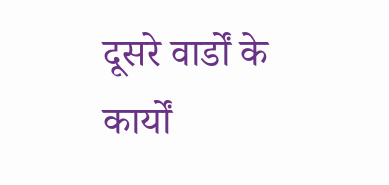दूसरे वार्डों के कार्यों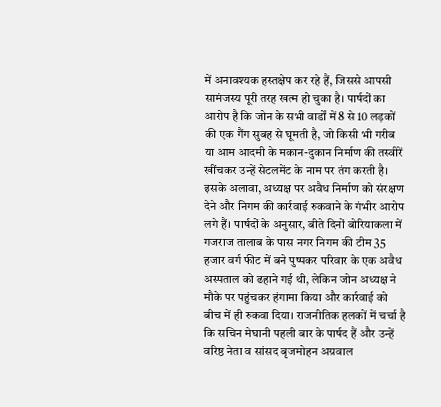में अनावश्यक हस्तक्षेप कर रहे हैं, जिससे आपसी सामंजस्य पूरी तरह खत्म हो चुका है। पार्षदों का आरोप है कि जोन के सभी वार्डों में 8 से 10 लड़कों की एक गैंग सुबह से घूमती है, जो किसी भी गरीब या आम आदमी के मकान-दुकान निर्माण की तस्वीरें खींचकर उन्हें सेटलमेंट के नाम पर तंग करती है।
इसके अलावा, अध्यक्ष पर अवैध निर्माण को संरक्षण देने और निगम की कार्रवाई रुकवाने के गंभीर आरोप लगे हैं। पार्षदों के अनुसार, बीते दिनों बोरियाकला में गजराज तालाब के पास नगर निगम की टीम 35 हजार वर्ग फीट में बने पुष्पकर परिवार के एक अवैध अस्पताल को ढहाने गई थी, लेकिन जोन अध्यक्ष ने मौके पर पहुंचकर हंगामा किया और कार्रवाई को बीच में ही रुकवा दिया। राजनीतिक हलकों में चर्चा है कि सचिन मेघानी पहली बार के पार्षद हैं और उन्हें वरिष्ठ नेता व सांसद बृजमोहन अग्रवाल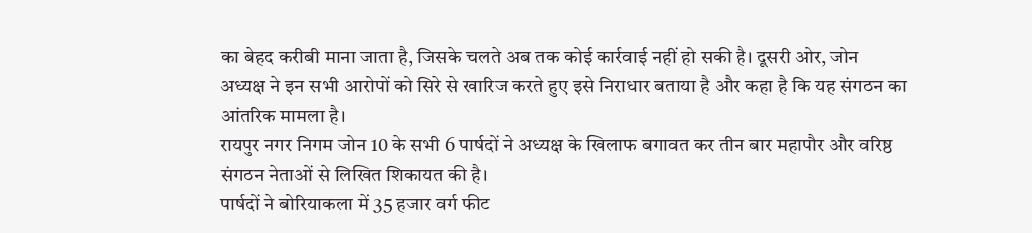का बेहद करीबी माना जाता है, जिसके चलते अब तक कोई कार्रवाई नहीं हो सकी है। दूसरी ओर, जोन अध्यक्ष ने इन सभी आरोपों को सिरे से खारिज करते हुए इसे निराधार बताया है और कहा है कि यह संगठन का आंतरिक मामला है।
रायपुर नगर निगम जोन 10 के सभी 6 पार्षदों ने अध्यक्ष के खिलाफ बगावत कर तीन बार महापौर और वरिष्ठ संगठन नेताओं से लिखित शिकायत की है।
पार्षदों ने बोरियाकला में 35 हजार वर्ग फीट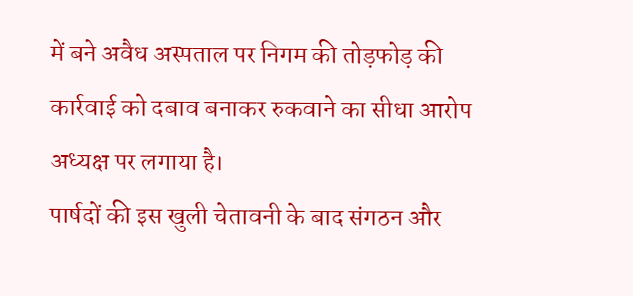में बने अवैध अस्पताल पर निगम की तोड़फोड़ की कार्रवाई को दबाव बनाकर रुकवाने का सीधा आरोप अध्यक्ष पर लगाया है।
पार्षदों की इस खुली चेतावनी के बाद संगठन और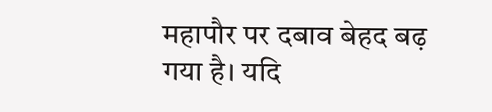महापौर पर दबाव बेहद बढ़ गया है। यदि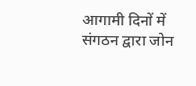आगामी दिनों में संगठन द्वारा जोन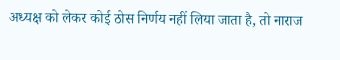अध्यक्ष को लेकर कोई ठोस निर्णय नहीं लिया जाता है, तो नाराज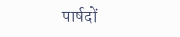पार्षदों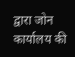द्वारा जोन कार्यालय की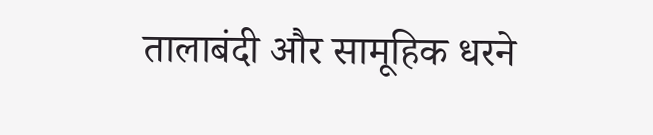तालाबंदी और सामूहिक धरने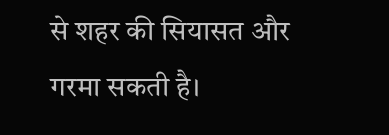से शहर की सियासत और गरमा सकती है।